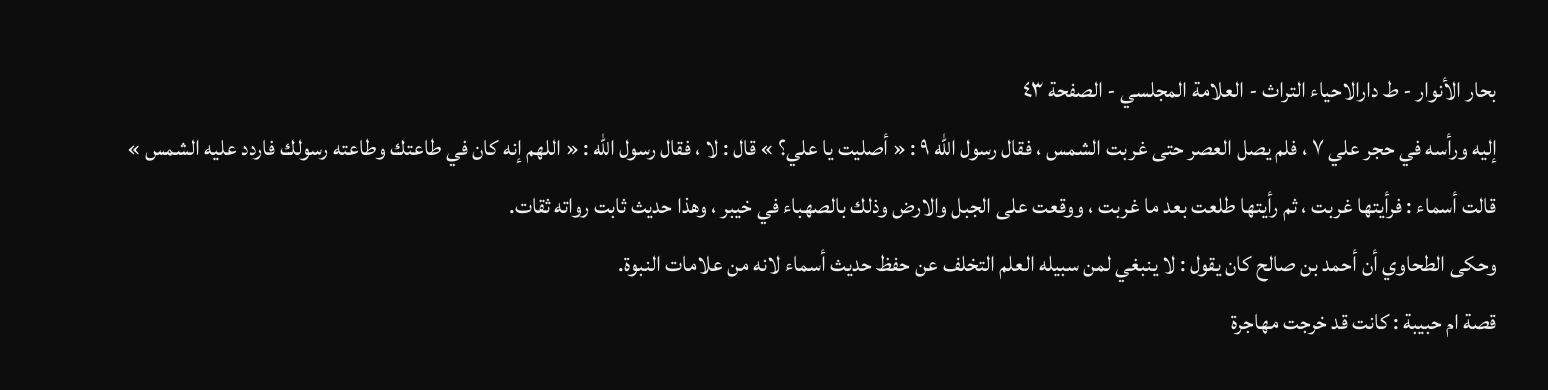بحار الأنوار - ط دارالاحیاء التراث - العلامة المجلسي - الصفحة ٤٣
إليه ورأسه في حجر علي ٧ ، فلم يصل العصر حتى غربت الشمس ، فقال رسول الله ٩ : « أصليت يا علي؟ » قال : لا ، فقال رسول الله : « اللهم إنه كان في طاعتك وطاعته رسولك فاردد عليه الشمس » قالت أسماء : فرأيتها غربت ، ثم رأيتها طلعت بعد ما غربت ، ووقعت على الجبل والارض وذلك بالصهباء في خيبر ، وهذا حديث ثابت رواته ثقات.
وحكى الطحاوي أن أحمد بن صالح كان يقول : لا ينبغي لمن سبيله العلم التخلف عن حفظ حديث أسماء لانه من علامات النبوة.
قصة ام حبيبة : كانت قد خرجت مهاجرة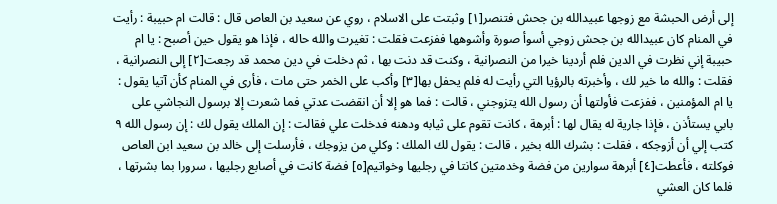إلى أرض الحبشة مع زوجها عبيدالله بن جحش فتنصر[١] وثبتت على الاسلام ، روي عن سعيد بن العاص قال : قالت ام حبيبة : رأيت في المنام كان عبيدالله بن جحش زوجي أسوأ صورة وأشوهها ففزعت فقلت : تغيرت والله حاله ، فإذا هو يقول حين أصبح : يا ام حبيبة إني نظرت في الدين فلم أردينا خيرا من النصرانية ، وكنت قد دنت بها ، ثم دخلت في دين محمد قد رجعت[٢] إلى النصرانية ، فقلت : والله ما خير لك ، وأخبرته بالرؤيا التي رأيت له فلم يحفل بها[٣] وأكب على الخمر حتى مات ، فأرى في المنام كأن آتيا يقول : يا ام المؤمنين ، ففزعت فأولتها أن رسول الله يتزوجني ، قالت : فما هو إلا أن انقضت عدتي فما شعرت إلا برسول النجاشي على بابي يستأذن ، فإذا جارية له يقال لها : أبرهة ، كانت تقوم على ثيابه ودهنه فدخلت علي فقالت : إن الملك يقول لك : إن رسول الله ٩ كتب إلي أن أزوجكه ، فقلت : بشرك الله بخير ، قالت : يقول لك الملك : وكلي من يزوجك ، فأرسلت إلى خالد بن سعيد ابن العاص فوكلته ، فأعطت[٤] أبرهة سوارين من فضة وخدمتين كانتا في رجليها وخواتيم[٥] فضة كانت في أصابع رجليها ، سرورا بما بشرتها ، فلما كان العشي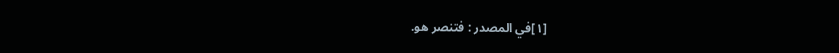[١]في المصدر : فتنصر هو.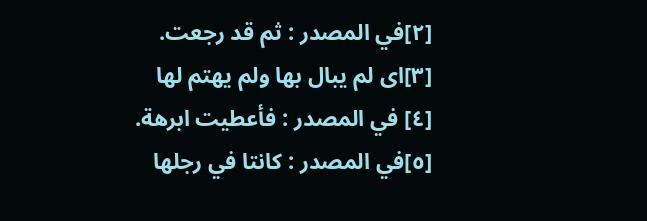[٢]في المصدر : ثم قد رجعت.
[٣]اى لم يبال بها ولم يهتم لها
[٤] في المصدر : فأعطيت ابرهة.
[٥]في المصدر : كانتا في رجلها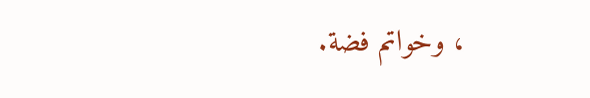، وخواتم فضة.